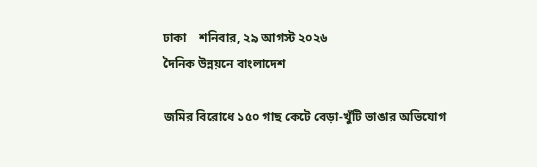ঢাকা    শনিবার, ২৯ আগস্ট ২০২৬
দৈনিক উন্নয়নে বাংলাদেশ

জমির বিরোধে ১৫০ গাছ কেটে বেড়া-খুঁটি ভাঙার অভিযোগ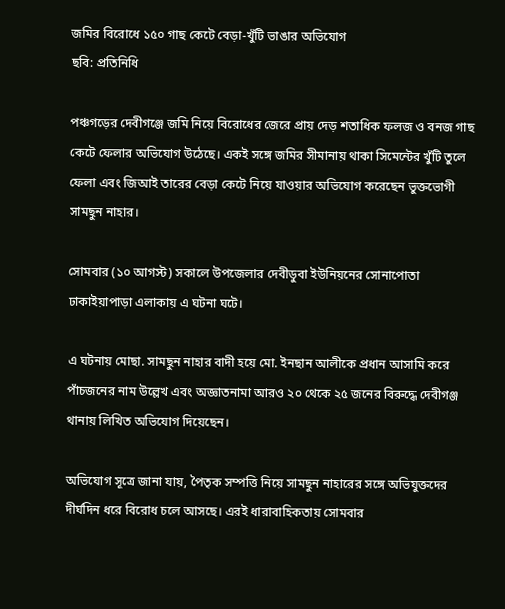জমির বিরোধে ১৫০ গাছ কেটে বেড়া-খুঁটি ভাঙার অভিযোগ
ছবি: প্রতিনিধি

পঞ্চগড়ের দেবীগঞ্জে জমি নিয়ে বিরোধের জেরে প্রায় দেড় শতাধিক ফলজ ও বনজ গাছ কেটে ফেলার অভিযোগ উঠেছে। একই সঙ্গে জমির সীমানায় থাকা সিমেন্টের খুঁটি তুলে ফেলা এবং জিআই তারের বেড়া কেটে নিয়ে যাওয়ার অভিযোগ করেছেন ভুক্তভোগী সামছুন নাহার।

সোমবার (১০ আগস্ট) সকালে উপজেলার দেবীডুবা ইউনিয়নের সোনাপোতা ঢাকাইয়াপাড়া এলাকায় এ ঘটনা ঘটে।

এ ঘটনায় মোছা. সামছুন নাহার বাদী হয়ে মো. ইনছান আলীকে প্রধান আসামি করে পাঁচজনের নাম উল্লেখ এবং অজ্ঞাতনামা আরও ২০ থেকে ২৫ জনের বিরুদ্ধে দেবীগঞ্জ থানায় লিখিত অভিযোগ দিয়েছেন।

অভিযোগ সূত্রে জানা যায়, পৈতৃক সম্পত্তি নিয়ে সামছুন নাহারের সঙ্গে অভিযুক্তদের দীর্ঘদিন ধরে বিরোধ চলে আসছে। এরই ধারাবাহিকতায় সোমবার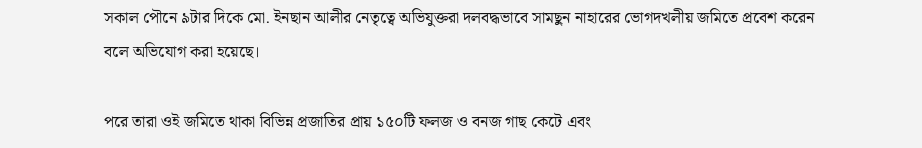সকাল পৌনে ৯টার দিকে মো. ইনছান আলীর নেতৃত্বে অভিযুক্তরা দলবদ্ধভাবে সামছুন নাহারের ভোগদখলীয় জমিতে প্রবেশ করেন বলে অভিযোগ করা হয়েছে।

পরে তারা ওই জমিতে থাকা বিভিন্ন প্রজাতির প্রায় ১৫০টি ফলজ ও বনজ গাছ কেটে এবং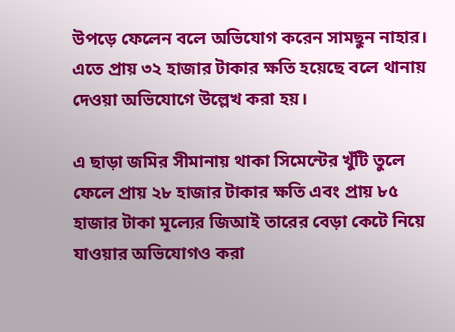উপড়ে ফেলেন বলে অভিযোগ করেন সামছুন নাহার। এতে প্রায় ৩২ হাজার টাকার ক্ষতি হয়েছে বলে থানায় দেওয়া অভিযোগে উল্লেখ করা হয়।

এ ছাড়া জমির সীমানায় থাকা সিমেন্টের খুঁটি তুলে ফেলে প্রায় ২৮ হাজার টাকার ক্ষতি এবং প্রায় ৮৫ হাজার টাকা মূল্যের জিআই তারের বেড়া কেটে নিয়ে যাওয়ার অভিযোগও করা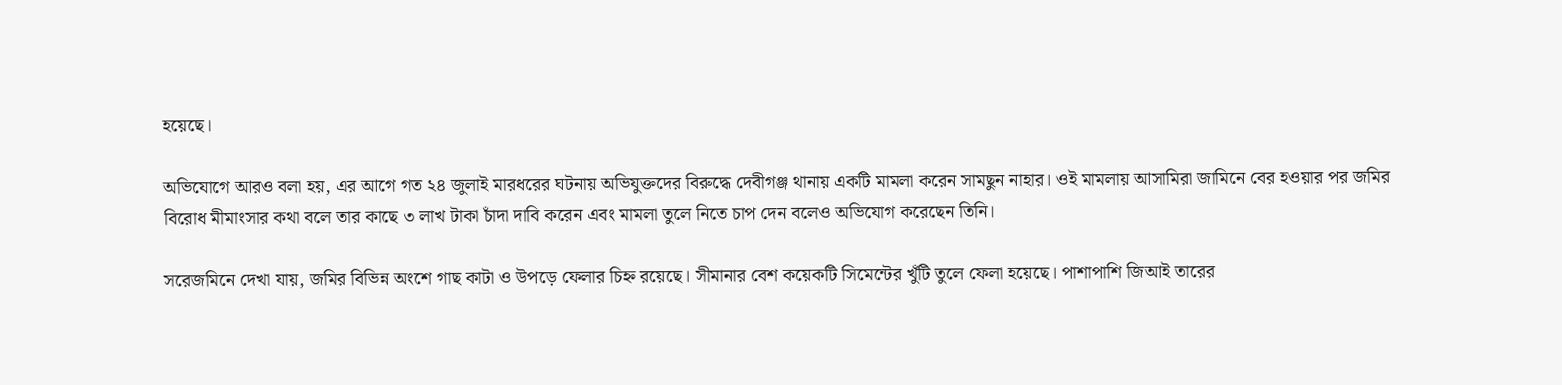হয়েছে।

অভিযোগে আরও বলা হয়, এর আগে গত ২৪ জুলাই মারধরের ঘটনায় অভিযুক্তদের বিরুদ্ধে দেবীগঞ্জ থানায় একটি মামলা করেন সামছুন নাহার। ওই মামলায় আসামিরা জামিনে বের হওয়ার পর জমির বিরোধ মীমাংসার কথা বলে তার কাছে ৩ লাখ টাকা চাঁদা দাবি করেন এবং মামলা তুলে নিতে চাপ দেন বলেও অভিযোগ করেছেন তিনি।

সরেজমিনে দেখা যায়, জমির বিভিন্ন অংশে গাছ কাটা ও উপড়ে ফেলার চিহ্ন রয়েছে। সীমানার বেশ কয়েকটি সিমেন্টের খুঁটি তুলে ফেলা হয়েছে। পাশাপাশি জিআই তারের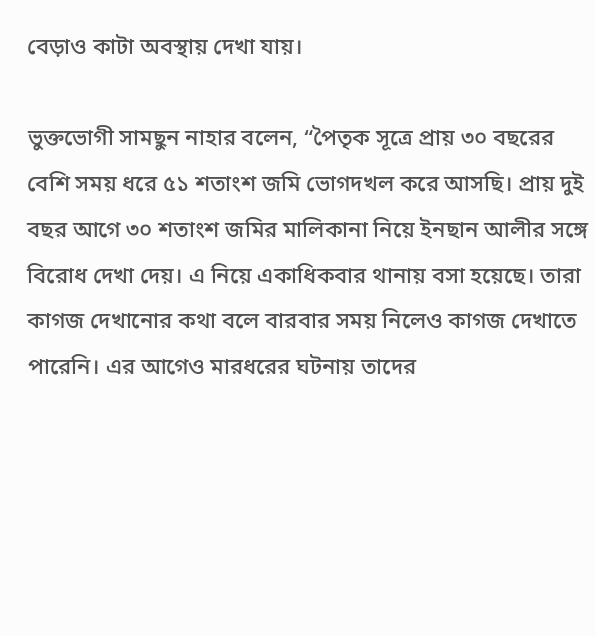বেড়াও কাটা অবস্থায় দেখা যায়।

ভুক্তভোগী সামছুন নাহার বলেন, “পৈতৃক সূত্রে প্রায় ৩০ বছরের বেশি সময় ধরে ৫১ শতাংশ জমি ভোগদখল করে আসছি। প্রায় দুই বছর আগে ৩০ শতাংশ জমির মালিকানা নিয়ে ইনছান আলীর সঙ্গে বিরোধ দেখা দেয়। এ নিয়ে একাধিকবার থানায় বসা হয়েছে। তারা কাগজ দেখানোর কথা বলে বারবার সময় নিলেও কাগজ দেখাতে পারেনি। এর আগেও মারধরের ঘটনায় তাদের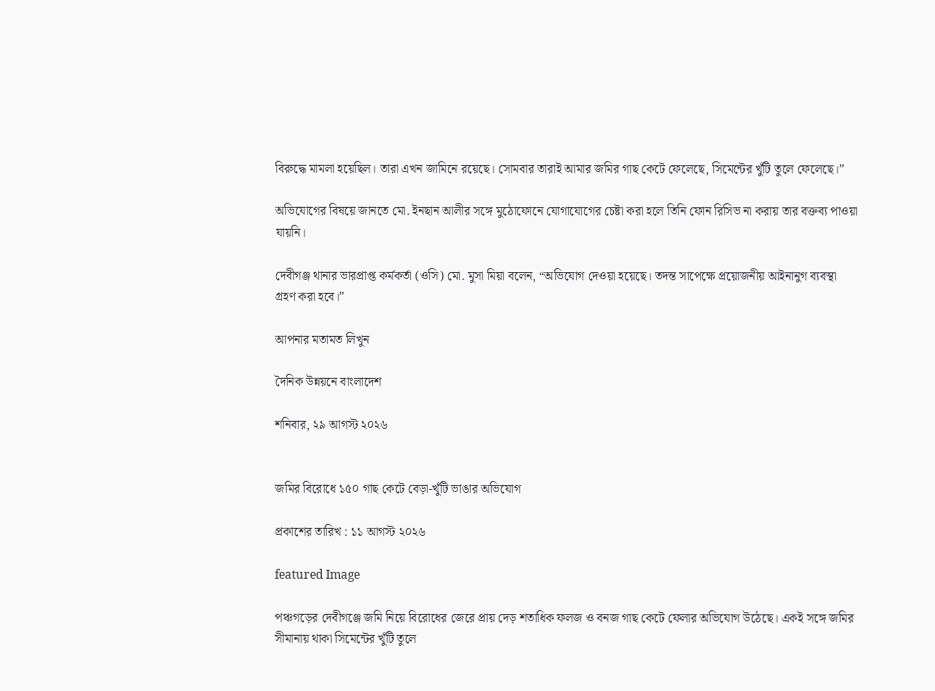বিরুদ্ধে মামলা হয়েছিল। তারা এখন জামিনে রয়েছে। সোমবার তারাই আমার জমির গাছ কেটে ফেলেছে, সিমেন্টের খুঁটি তুলে ফেলেছে।”

অভিযোগের বিষয়ে জানতে মো. ইনছান আলীর সঙ্গে মুঠোফোনে যোগাযোগের চেষ্টা করা হলে তিনি ফোন রিসিভ না করায় তার বক্তব্য পাওয়া যায়নি।

দেবীগঞ্জ থানার ভারপ্রাপ্ত কর্মকর্তা (ওসি) মো. মুসা মিয়া বলেন, “অভিযোগ দেওয়া হয়েছে। তদন্ত সাপেক্ষে প্রয়োজনীয় আইনানুগ ব্যবস্থা গ্রহণ করা হবে।”

আপনার মতামত লিখুন

দৈনিক উন্নয়নে বাংলাদেশ

শনিবার, ২৯ আগস্ট ২০২৬


জমির বিরোধে ১৫০ গাছ কেটে বেড়া-খুঁটি ভাঙার অভিযোগ

প্রকাশের তারিখ : ১১ আগস্ট ২০২৬

featured Image

পঞ্চগড়ের দেবীগঞ্জে জমি নিয়ে বিরোধের জেরে প্রায় দেড় শতাধিক ফলজ ও বনজ গাছ কেটে ফেলার অভিযোগ উঠেছে। একই সঙ্গে জমির সীমানায় থাকা সিমেন্টের খুঁটি তুলে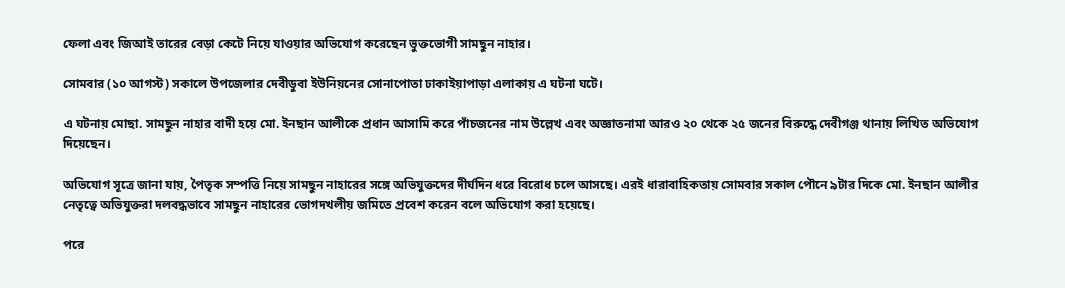ফেলা এবং জিআই তারের বেড়া কেটে নিয়ে যাওয়ার অভিযোগ করেছেন ভুক্তভোগী সামছুন নাহার।

সোমবার (১০ আগস্ট) সকালে উপজেলার দেবীডুবা ইউনিয়নের সোনাপোতা ঢাকাইয়াপাড়া এলাকায় এ ঘটনা ঘটে।

এ ঘটনায় মোছা. সামছুন নাহার বাদী হয়ে মো. ইনছান আলীকে প্রধান আসামি করে পাঁচজনের নাম উল্লেখ এবং অজ্ঞাতনামা আরও ২০ থেকে ২৫ জনের বিরুদ্ধে দেবীগঞ্জ থানায় লিখিত অভিযোগ দিয়েছেন।

অভিযোগ সূত্রে জানা যায়, পৈতৃক সম্পত্তি নিয়ে সামছুন নাহারের সঙ্গে অভিযুক্তদের দীর্ঘদিন ধরে বিরোধ চলে আসছে। এরই ধারাবাহিকতায় সোমবার সকাল পৌনে ৯টার দিকে মো. ইনছান আলীর নেতৃত্বে অভিযুক্তরা দলবদ্ধভাবে সামছুন নাহারের ভোগদখলীয় জমিতে প্রবেশ করেন বলে অভিযোগ করা হয়েছে।

পরে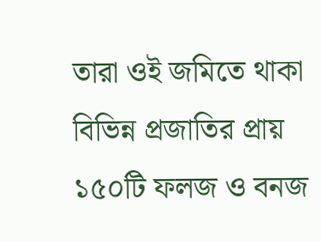তারা ওই জমিতে থাকা বিভিন্ন প্রজাতির প্রায় ১৫০টি ফলজ ও বনজ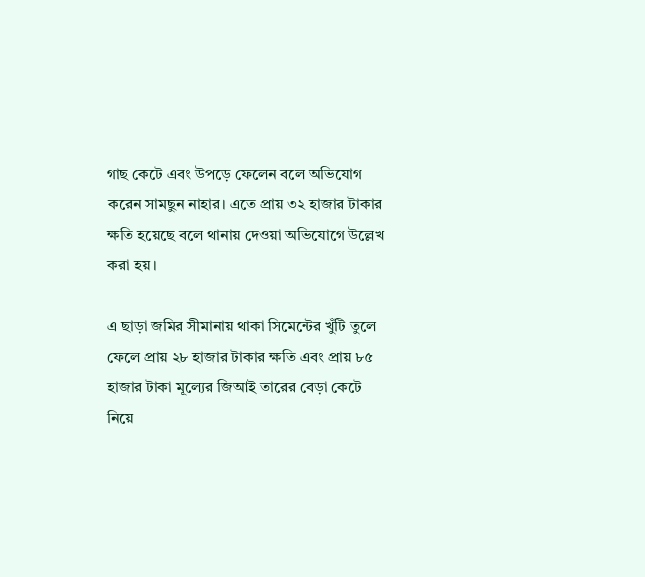গাছ কেটে এবং উপড়ে ফেলেন বলে অভিযোগ করেন সামছুন নাহার। এতে প্রায় ৩২ হাজার টাকার ক্ষতি হয়েছে বলে থানায় দেওয়া অভিযোগে উল্লেখ করা হয়।

এ ছাড়া জমির সীমানায় থাকা সিমেন্টের খুঁটি তুলে ফেলে প্রায় ২৮ হাজার টাকার ক্ষতি এবং প্রায় ৮৫ হাজার টাকা মূল্যের জিআই তারের বেড়া কেটে নিয়ে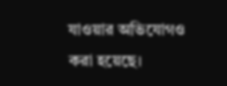যাওয়ার অভিযোগও করা হয়েছে।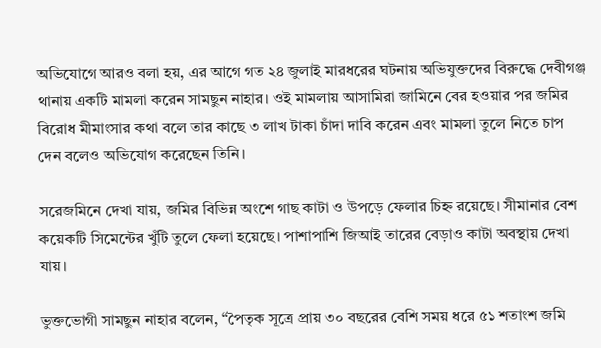অভিযোগে আরও বলা হয়, এর আগে গত ২৪ জুলাই মারধরের ঘটনায় অভিযুক্তদের বিরুদ্ধে দেবীগঞ্জ থানায় একটি মামলা করেন সামছুন নাহার। ওই মামলায় আসামিরা জামিনে বের হওয়ার পর জমির বিরোধ মীমাংসার কথা বলে তার কাছে ৩ লাখ টাকা চাঁদা দাবি করেন এবং মামলা তুলে নিতে চাপ দেন বলেও অভিযোগ করেছেন তিনি।

সরেজমিনে দেখা যায়, জমির বিভিন্ন অংশে গাছ কাটা ও উপড়ে ফেলার চিহ্ন রয়েছে। সীমানার বেশ কয়েকটি সিমেন্টের খুঁটি তুলে ফেলা হয়েছে। পাশাপাশি জিআই তারের বেড়াও কাটা অবস্থায় দেখা যায়।

ভুক্তভোগী সামছুন নাহার বলেন, “পৈতৃক সূত্রে প্রায় ৩০ বছরের বেশি সময় ধরে ৫১ শতাংশ জমি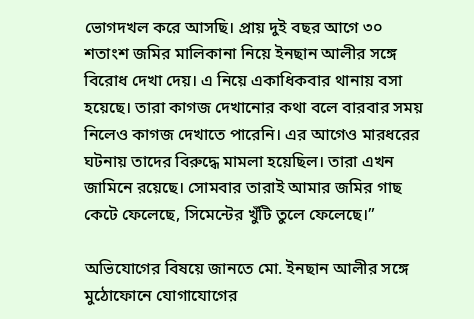ভোগদখল করে আসছি। প্রায় দুই বছর আগে ৩০ শতাংশ জমির মালিকানা নিয়ে ইনছান আলীর সঙ্গে বিরোধ দেখা দেয়। এ নিয়ে একাধিকবার থানায় বসা হয়েছে। তারা কাগজ দেখানোর কথা বলে বারবার সময় নিলেও কাগজ দেখাতে পারেনি। এর আগেও মারধরের ঘটনায় তাদের বিরুদ্ধে মামলা হয়েছিল। তারা এখন জামিনে রয়েছে। সোমবার তারাই আমার জমির গাছ কেটে ফেলেছে, সিমেন্টের খুঁটি তুলে ফেলেছে।”

অভিযোগের বিষয়ে জানতে মো. ইনছান আলীর সঙ্গে মুঠোফোনে যোগাযোগের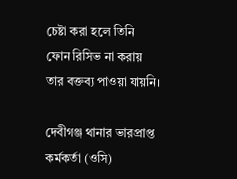চেষ্টা করা হলে তিনি ফোন রিসিভ না করায় তার বক্তব্য পাওয়া যায়নি।

দেবীগঞ্জ থানার ভারপ্রাপ্ত কর্মকর্তা (ওসি)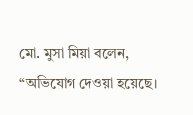মো. মুসা মিয়া বলেন, “অভিযোগ দেওয়া হয়েছে।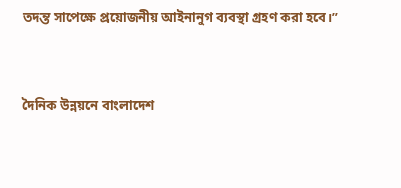তদন্ত সাপেক্ষে প্রয়োজনীয় আইনানুগ ব্যবস্থা গ্রহণ করা হবে।”


দৈনিক উন্নয়নে বাংলাদেশ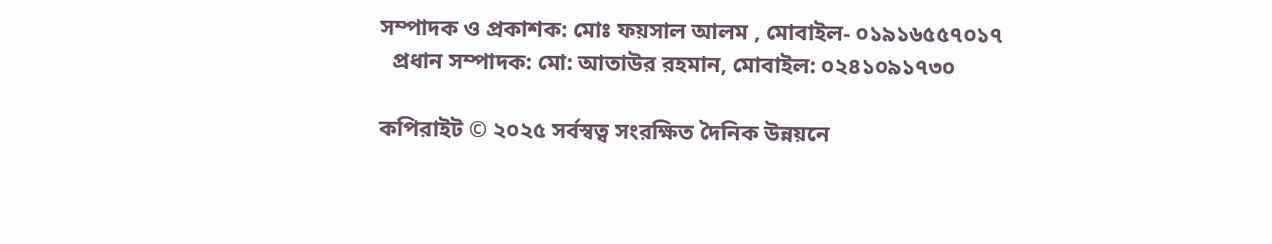সম্পাদক ও প্রকাশক: মোঃ ফয়সাল আলম , মোবাইল- ০১৯১৬৫৫৭০১৭
  প্রধান সম্পাদক: মো: আতাউর রহমান, মোবাইল: ০২৪১০৯১৭৩০

কপিরাইট © ২০২৫ সর্বস্বত্ব সংরক্ষিত দৈনিক উন্নয়নে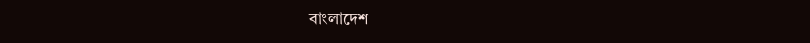বাংলাদেশ